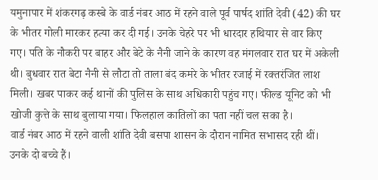यमुनापार में शंकरगढ़ कस्बे के वार्ड नंबर आठ में रहने वाले पूर्व पार्षद शांति देवी (42) की घर के भीतर गोली मारकर हत्या कर दी गई। उनके चेहरे पर भी धारदार हथियार से वार किए गए। पति के नौकरी पर बाहर और बेटे के नैनी जाने के कारण वह मंगलवार रात घर में अकेली थी। बुधवार रात बेटा नैनी से लौटा तो ताला बंद कमरे के भीतर रजाई में रक्तरंजित लाश मिली। खबर पाकर कई थानों की पुलिस के साथ अधिकारी पहुंच गए। फील्ड यूनिट को भी खोजी कुत्ते के साथ बुलाया गया। फिलहाल कातिलों का पता नहीं चल सका है।
वार्ड नंबर आठ में रहने वाली शांति देवी बसपा शासन के दौरान नामित सभासद रही थीं। उनके दो बच्चे हैं।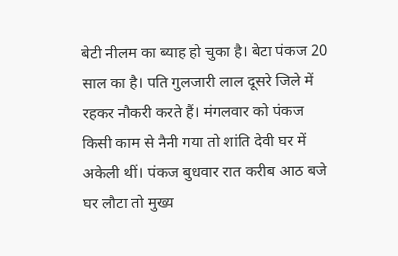बेटी नीलम का ब्याह हो चुका है। बेटा पंकज 20 साल का है। पति गुलजारी लाल दूसरे जिले में रहकर नौकरी करते हैं। मंगलवार को पंकज किसी काम से नैनी गया तो शांति देवी घर में अकेली थीं। पंकज बुधवार रात करीब आठ बजे घर लौटा तो मुख्य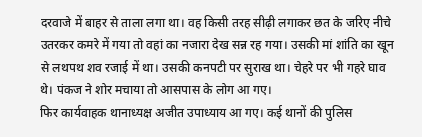दरवाजे में बाहर से ताला लगा था। वह किसी तरह सीढ़ी लगाकर छत के जरिए नीचे उतरकर कमरे में गया तो वहां का नजारा देख सन्न रह गया। उसकी मां शांति का खून से लथपथ शव रजाई में था। उसकी कनपटी पर सुराख था। चेहरे पर भी गहरे घाव थे। पंकज ने शोर मचाया तो आसपास के लोग आ गए।
फिर कार्यवाहक थानाध्यक्ष अजीत उपाध्याय आ गए। कई थानों की पुलिस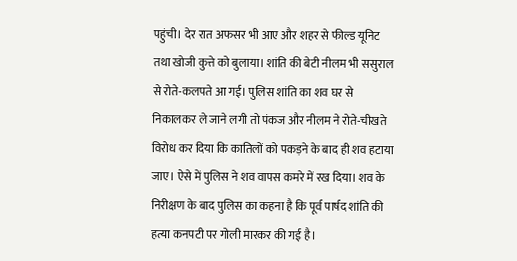पहुंची। देर रात अफसर भी आए और शहर से फील्ड यूनिट तथा खोजी कुत्ते को बुलाया। शांति की बेटी नीलम भी ससुराल से रोते-कलपते आ गई। पुलिस शांति का शव घर से निकालकर ले जाने लगी तो पंकज और नीलम ने रोते-चीखते विरोध कर दिया कि कातिलों को पकड़ने के बाद ही शव हटाया जाए। ऐसे में पुलिस ने शव वापस कमरे में रख दिया। शव के निरीक्षण के बाद पुलिस का कहना है कि पूर्व पार्षद शांति की हत्या कनपटी पर गोली मारकर की गई है।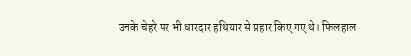उनके चेहरे पर भी धारदार हथियार से प्रहार किए गए थे। फिलहाल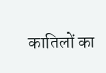कातिलों का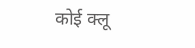कोई क्लू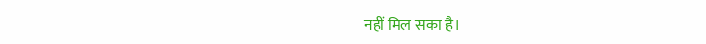नहीं मिल सका है।